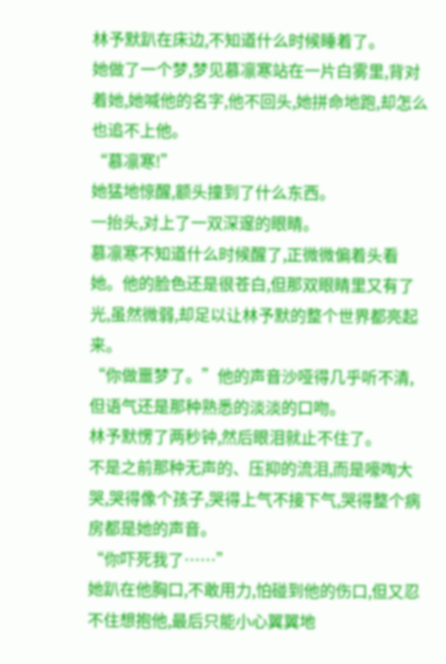林予默趴在床边,不知道什么时候睡着了。
她做了一个梦,梦见慕凛寒站在一片白雾里,背对着她,她喊他的名字,他不回头,她拼命地跑,却怎么也追不上他。
“慕凛寒!”
她猛地惊醒,额头撞到了什么东西。
一抬头,对上了一双深邃的眼睛。
慕凛寒不知道什么时候醒了,正微微偏着头看她。他的脸色还是很苍白,但那双眼睛里又有了光,虽然微弱,却足以让林予默的整个世界都亮起来。
“你做噩梦了。”他的声音沙哑得几乎听不清,但语气还是那种熟悉的淡淡的口吻。
林予默愣了两秒钟,然后眼泪就止不住了。
不是之前那种无声的、压抑的流泪,而是嚎啕大哭,哭得像个孩子,哭得上气不接下气,哭得整个病房都是她的声音。
“你吓死我了……”
她趴在他胸口,不敢用力,怕碰到他的伤口,但又忍不住想抱他,最后只能小心翼翼地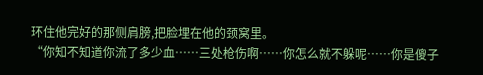环住他完好的那侧肩膀,把脸埋在他的颈窝里。
“你知不知道你流了多少血……三处枪伤啊……你怎么就不躲呢……你是傻子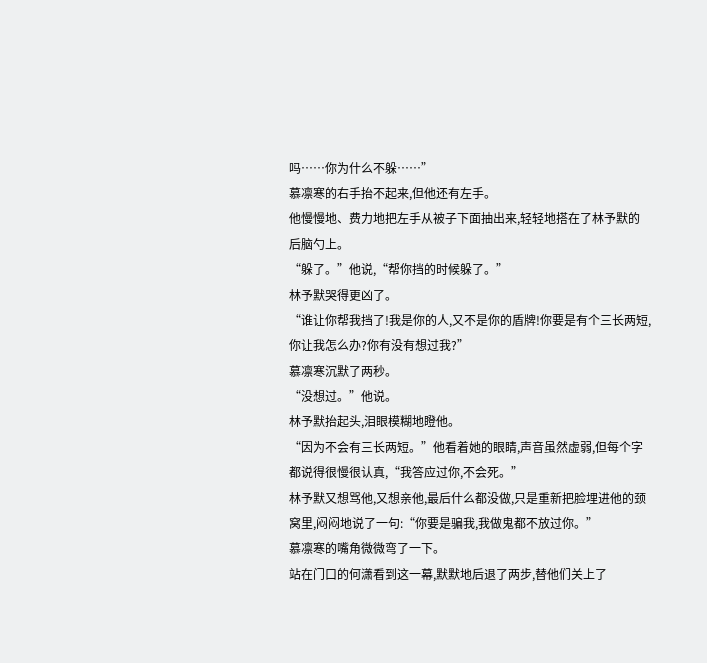吗……你为什么不躲……”
慕凛寒的右手抬不起来,但他还有左手。
他慢慢地、费力地把左手从被子下面抽出来,轻轻地搭在了林予默的后脑勺上。
“躲了。”他说,“帮你挡的时候躲了。”
林予默哭得更凶了。
“谁让你帮我挡了!我是你的人,又不是你的盾牌!你要是有个三长两短,你让我怎么办?你有没有想过我?”
慕凛寒沉默了两秒。
“没想过。”他说。
林予默抬起头,泪眼模糊地瞪他。
“因为不会有三长两短。”他看着她的眼睛,声音虽然虚弱,但每个字都说得很慢很认真,“我答应过你,不会死。”
林予默又想骂他,又想亲他,最后什么都没做,只是重新把脸埋进他的颈窝里,闷闷地说了一句:“你要是骗我,我做鬼都不放过你。”
慕凛寒的嘴角微微弯了一下。
站在门口的何潇看到这一幕,默默地后退了两步,替他们关上了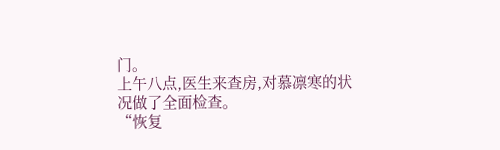门。
上午八点,医生来查房,对慕凛寒的状况做了全面检查。
“恢复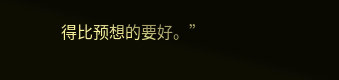得比预想的要好。”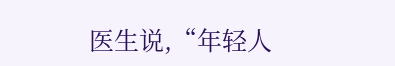医生说,“年轻人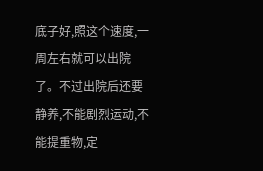底子好,照这个速度,一周左右就可以出院了。不过出院后还要静养,不能剧烈运动,不能提重物,定